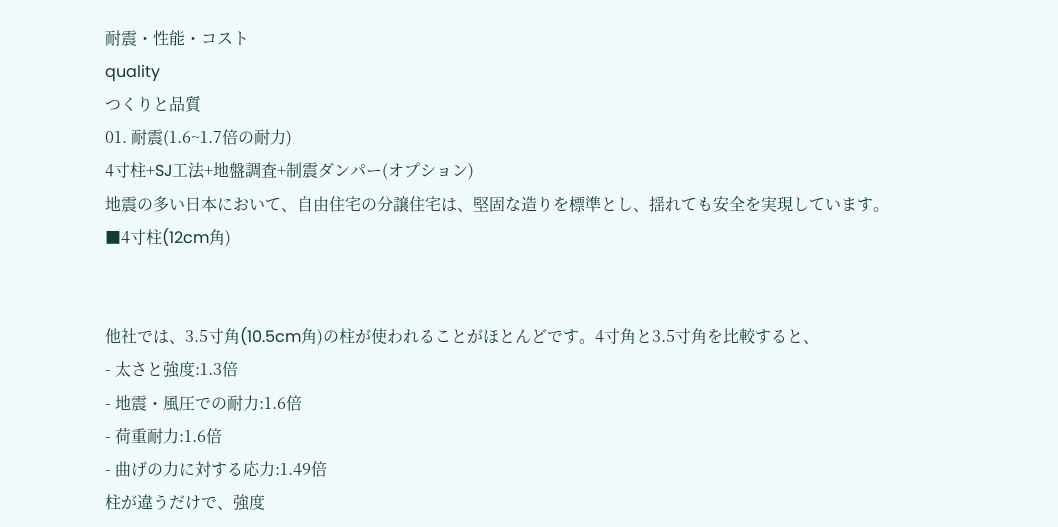耐震・性能・コスト
quality
つくりと品質
01. 耐震(1.6~1.7倍の耐力)
4寸柱+SJ工法+地盤調査+制震ダンパー(オプション)
地震の多い日本において、自由住宅の分譲住宅は、堅固な造りを標準とし、揺れても安全を実現しています。
■4寸柱(12cm角)


他社では、3.5寸角(10.5cm角)の柱が使われることがほとんどです。4寸角と3.5寸角を比較すると、
- 太さと強度:1.3倍
- 地震・風圧での耐力:1.6倍
- 荷重耐力:1.6倍
- 曲げの力に対する応力:1.49倍
柱が違うだけで、強度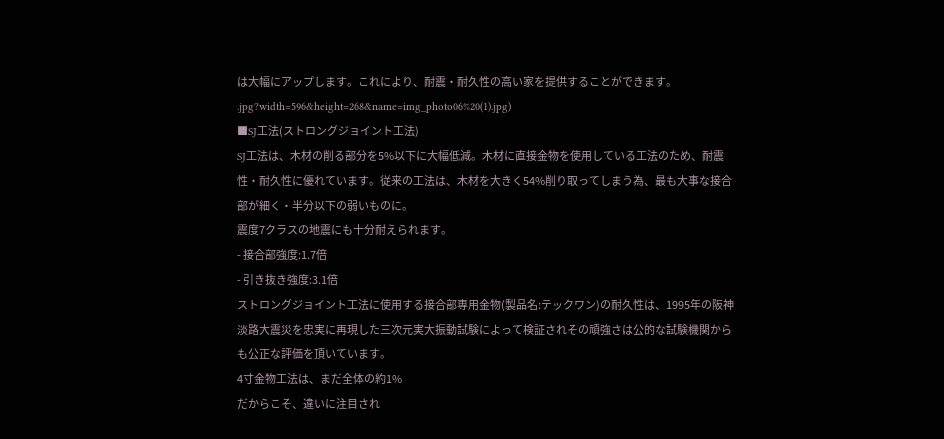は大幅にアップします。これにより、耐震・耐久性の高い家を提供することができます。
.jpg?width=596&height=268&name=img_photo06%20(1).jpg)
■SJ工法(ストロングジョイント工法)
SJ工法は、木材の削る部分を5%以下に大幅低減。木材に直接金物を使用している工法のため、耐震性・耐久性に優れています。従来の工法は、木材を大きく54%削り取ってしまう為、最も大事な接合部が細く・半分以下の弱いものに。
震度7クラスの地震にも十分耐えられます。
- 接合部強度:1.7倍
- 引き抜き強度:3.1倍
ストロングジョイント工法に使用する接合部専用金物(製品名:テックワン)の耐久性は、1995年の阪神淡路大震災を忠実に再現した三次元実大振動試験によって検証されその頑強さは公的な試験機関からも公正な評価を頂いています。
4寸金物工法は、まだ全体の約1%
だからこそ、違いに注目され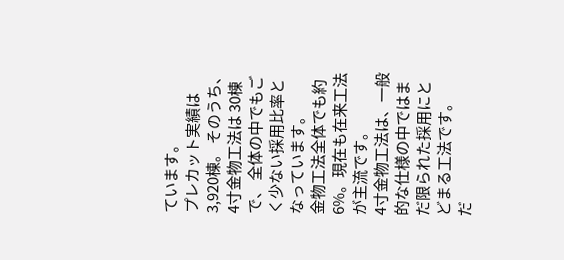ています。
プレカット実績は 3,920棟。 そのうち、4寸金物工法は 30棟で、 全体の中でもごく少ない採用比率となっています。
金物工法全体でも約6%。現在も在来工法が主流です。
4寸金物工法は、一般的な仕様の中ではまだ限られた採用にとどまる工法です。
だ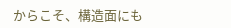からこそ、構造面にも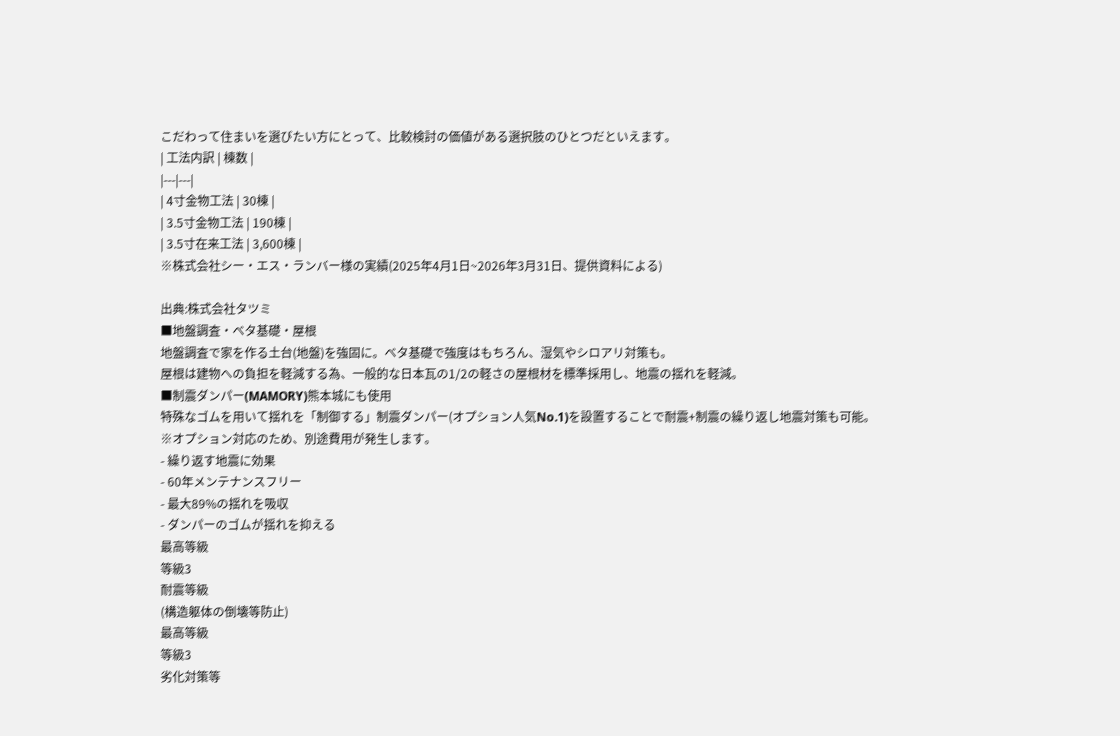こだわって住まいを選びたい方にとって、比較検討の価値がある選択肢のひとつだといえます。
| 工法内訳 | 棟数 |
|---|---|
| 4寸金物工法 | 30棟 |
| 3.5寸金物工法 | 190棟 |
| 3.5寸在来工法 | 3,600棟 |
※株式会社シー・エス・ランバー様の実績(2025年4月1日~2026年3月31日、提供資料による)

出典:株式会社タツミ
■地盤調査・ベタ基礎・屋根
地盤調査で家を作る土台(地盤)を強固に。ベタ基礎で強度はもちろん、湿気やシロアリ対策も。
屋根は建物への負担を軽減する為、一般的な日本瓦の1/2の軽さの屋根材を標準採用し、地震の揺れを軽減。
■制震ダンパー(MAMORY)熊本城にも使用
特殊なゴムを用いて揺れを「制御する」制震ダンパー(オプション人気No.1)を設置することで耐震+制震の繰り返し地震対策も可能。
※オプション対応のため、別途費用が発生します。
- 繰り返す地震に効果
- 60年メンテナンスフリー
- 最大89%の揺れを吸収
- ダンパーのゴムが揺れを抑える
最高等級
等級3
耐震等級
(構造躯体の倒壊等防止)
最高等級
等級3
劣化対策等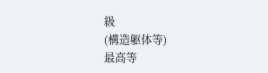級
(構造躯体等)
最高等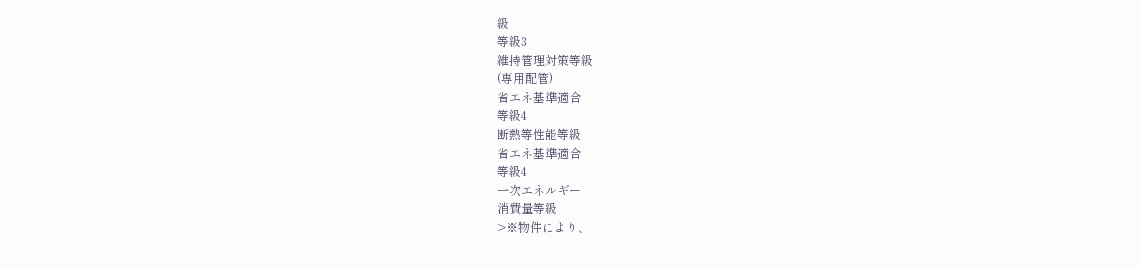級
等級3
維持管理対策等級
(専用配管)
省エネ基準適合
等級4
断熱等性能等級
省エネ基準適合
等級4
一次エネルギー
消費量等級
>※物件により、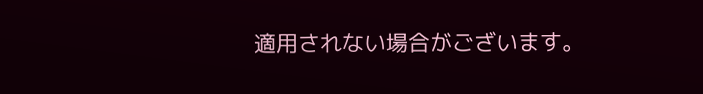適用されない場合がございます。